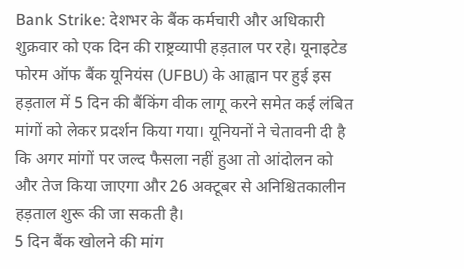Bank Strike: देशभर के बैंक कर्मचारी और अधिकारी शुक्रवार को एक दिन की राष्ट्रव्यापी हड़ताल पर रहे। यूनाइटेड फोरम ऑफ बैंक यूनियंस (UFBU) के आह्वान पर हुई इस हड़ताल में 5 दिन की बैंकिंग वीक लागू करने समेत कई लंबित मांगों को लेकर प्रदर्शन किया गया। यूनियनों ने चेतावनी दी है कि अगर मांगों पर जल्द फैसला नहीं हुआ तो आंदोलन को और तेज किया जाएगा और 26 अक्टूबर से अनिश्चितकालीन हड़ताल शुरू की जा सकती है।
5 दिन बैंक खोलने की मांग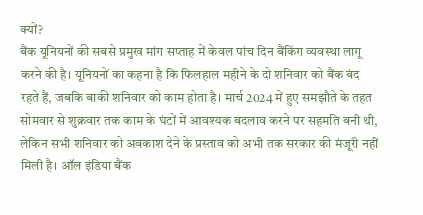क्यों?
बैंक यूनियनों की सबसे प्रमुख मांग सप्ताह में केवल पांच दिन बैंकिंग व्यवस्था लागू करने की है। यूनियनों का कहना है कि फिलहाल महीने के दो शनिवार को बैंक बंद रहते हैं, जबकि बाकी शनिवार को काम होता है। मार्च 2024 में हुए समझौते के तहत सोमवार से शुक्रवार तक काम के घंटों में आवश्यक बदलाव करने पर सहमति बनी थी, लेकिन सभी शनिवार को अवकाश देने के प्रस्ताव को अभी तक सरकार की मंजूरी नहीं मिली है। ऑल इंडिया बैंक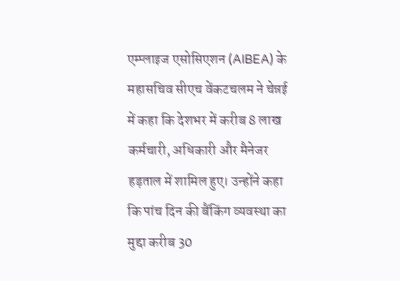एम्प्लाइज एसोसिएशन (AIBEA) के महासचिव सीएच वेंकटचलम ने चेन्नई में कहा कि देशभर में करीब 8 लाख कर्मचारी, अधिकारी और मैनेजर हड़ताल में शामिल हुए। उन्होंने कहा कि पांच दिन की बैंकिंग व्यवस्था का मुद्दा करीब 30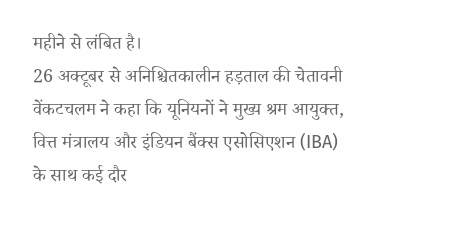महीने से लंबित है।
26 अक्टूबर से अनिश्चितकालीन हड़ताल की चेतावनी
वेंकटचलम ने कहा कि यूनियनों ने मुख्य श्रम आयुक्त, वित्त मंत्रालय और इंडियन बैंक्स एसोसिएशन (IBA) के साथ कई दौर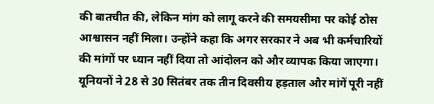की बातचीत की, लेकिन मांग को लागू करने की समयसीमा पर कोई ठोस आश्वासन नहीं मिला। उन्होंने कहा कि अगर सरकार ने अब भी कर्मचारियों की मांगों पर ध्यान नहीं दिया तो आंदोलन को और व्यापक किया जाएगा। यूनियनों ने 28 से 30 सितंबर तक तीन दिवसीय हड़ताल और मांगें पूरी नहीं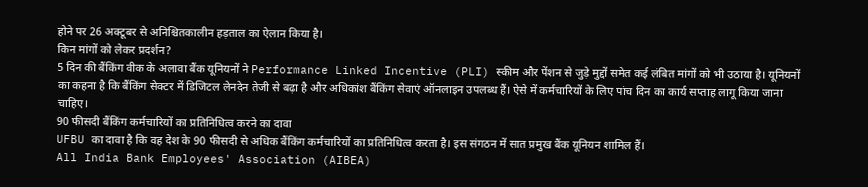होने पर 26 अक्टूबर से अनिश्चितकालीन हड़ताल का ऐलान किया है।
किन मांगों को लेकर प्रदर्शन?
5 दिन की बैंकिंग वीक के अलावा बैंक यूनियनों ने Performance Linked Incentive (PLI) स्कीम और पेंशन से जुड़े मुद्दों समेत कई लंबित मांगों को भी उठाया है। यूनियनों का कहना है कि बैंकिंग सेक्टर में डिजिटल लेनदेन तेजी से बढ़ा है और अधिकांश बैंकिंग सेवाएं ऑनलाइन उपलब्ध हैं। ऐसे में कर्मचारियों के लिए पांच दिन का कार्य सप्ताह लागू किया जाना चाहिए।
90 फीसदी बैंकिंग कर्मचारियों का प्रतिनिधित्व करने का दावा
UFBU का दावा है कि वह देश के 90 फीसदी से अधिक बैंकिंग कर्मचारियों का प्रतिनिधित्व करता है। इस संगठन में सात प्रमुख बैंक यूनियन शामिल हैं।
All India Bank Employees' Association (AIBEA)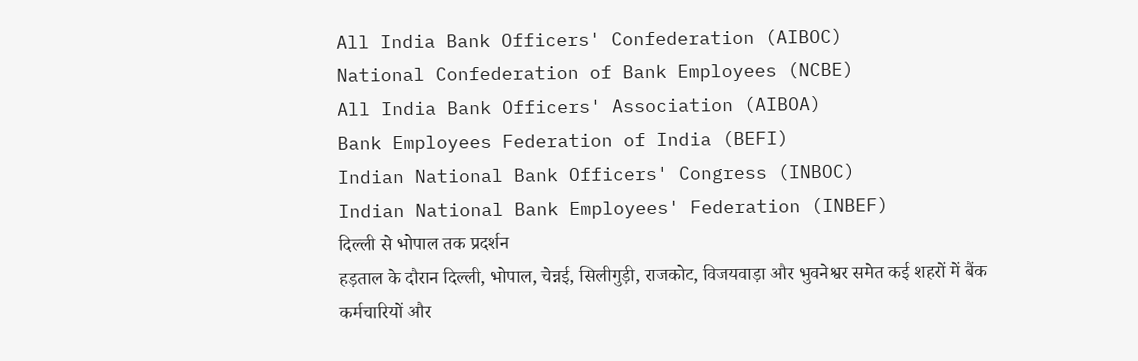All India Bank Officers' Confederation (AIBOC)
National Confederation of Bank Employees (NCBE)
All India Bank Officers' Association (AIBOA)
Bank Employees Federation of India (BEFI)
Indian National Bank Officers' Congress (INBOC)
Indian National Bank Employees' Federation (INBEF)
दिल्ली से भोपाल तक प्रदर्शन
हड़ताल के दौरान दिल्ली, भोपाल, चेन्नई, सिलीगुड़ी, राजकोट, विजयवाड़ा और भुवनेश्वर समेत कई शहरों में बैंक कर्मचारियों और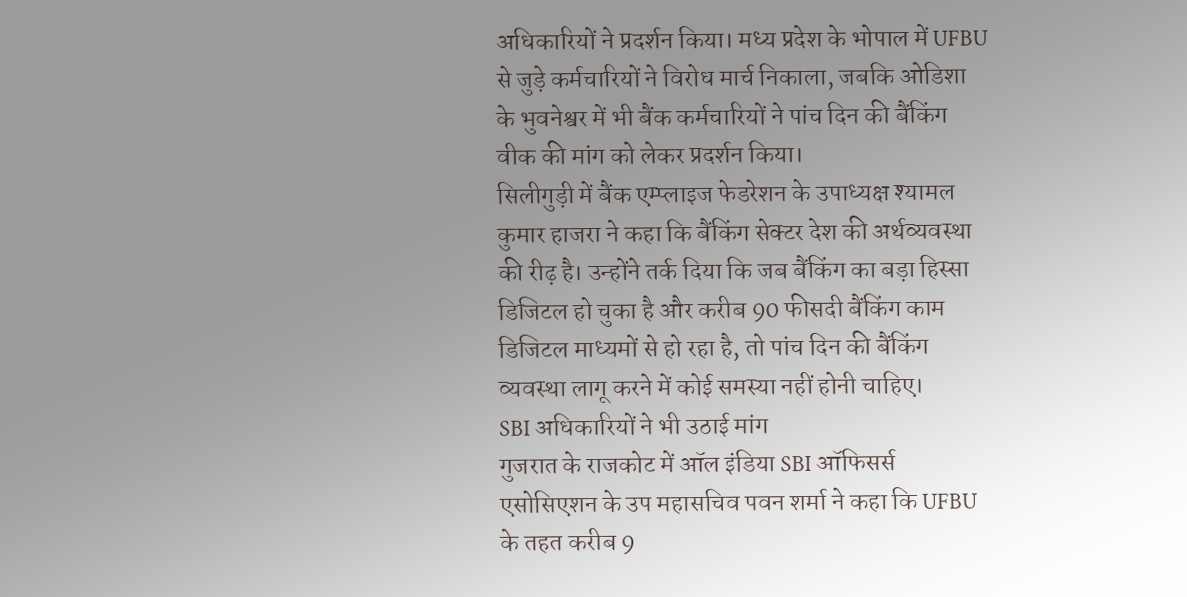अधिकारियों ने प्रदर्शन किया। मध्य प्रदेश के भोपाल में UFBU से जुड़े कर्मचारियों ने विरोध मार्च निकाला, जबकि ओडिशा के भुवनेश्वर में भी बैंक कर्मचारियों ने पांच दिन की बैंकिंग वीक की मांग को लेकर प्रदर्शन किया।
सिलीगुड़ी में बैंक एम्प्लाइज फेडरेशन के उपाध्यक्ष श्यामल कुमार हाजरा ने कहा कि बैंकिंग सेक्टर देश की अर्थव्यवस्था की रीढ़ है। उन्होंने तर्क दिया कि जब बैंकिंग का बड़ा हिस्सा डिजिटल हो चुका है और करीब 90 फीसदी बैंकिंग काम डिजिटल माध्यमों से हो रहा है, तो पांच दिन की बैंकिंग व्यवस्था लागू करने में कोई समस्या नहीं होनी चाहिए।
SBI अधिकारियों ने भी उठाई मांग
गुजरात के राजकोट में ऑल इंडिया SBI ऑफिसर्स एसोसिएशन के उप महासचिव पवन शर्मा ने कहा कि UFBU के तहत करीब 9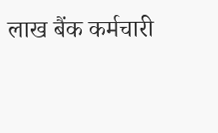लाख बैंक कर्मचारी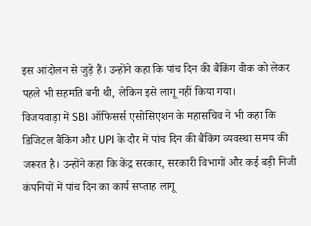इस आंदोलन से जुड़े हैं। उन्होंने कहा कि पांच दिन की बैंकिंग वीक को लेकर पहले भी सहमति बनी थी, लेकिन इसे लागू नहीं किया गया।
विजयवाड़ा में SBI ऑफिसर्स एसोसिएशन के महासचिव ने भी कहा कि डिजिटल बैंकिंग और UPI के दौर में पांच दिन की बैंकिंग व्यवस्था समय की जरूरत है। उन्होंने कहा कि केंद्र सरकार, सरकारी विभागों और कई बड़ी निजी कंपनियों में पांच दिन का कार्य सप्ताह लागू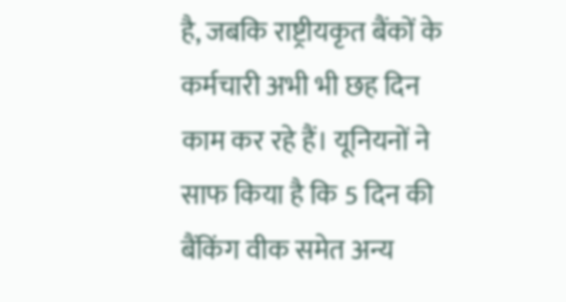है, जबकि राष्ट्रीयकृत बैंकों के कर्मचारी अभी भी छह दिन काम कर रहे हैं। यूनियनों ने साफ किया है कि 5 दिन की बैंकिंग वीक समेत अन्य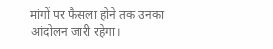मांगों पर फैसला होने तक उनका आंदोलन जारी रहेगा।